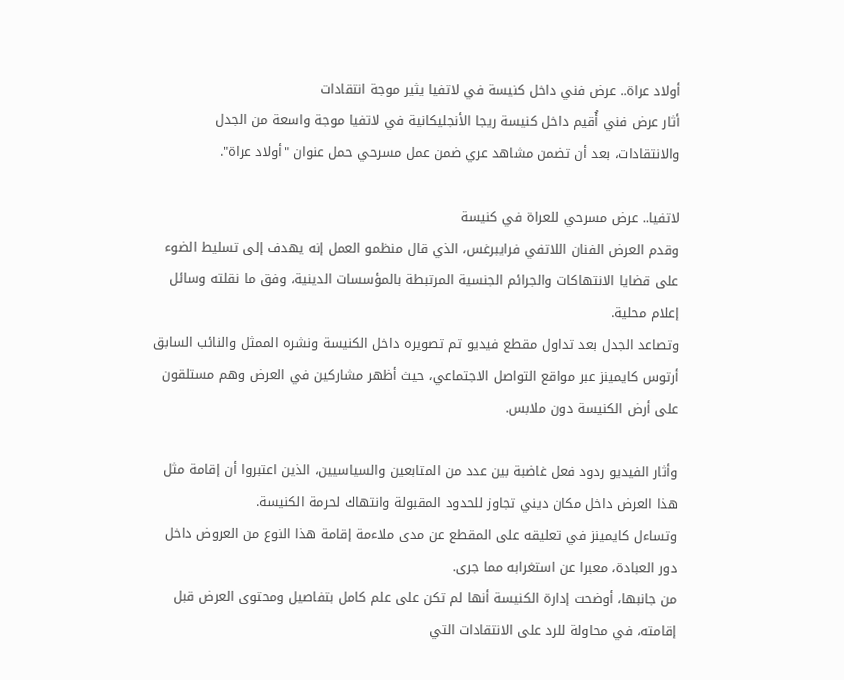أولاد عراة.. عرض فني داخل كنيسة في لاتفيا يثير موجة انتقادات
أثار عرض فني أُقيم داخل كنيسة ريجا الأنجليكانية في لاتفيا موجة واسعة من الجدل والانتقادات، بعد أن تضمن مشاهد عري ضمن عمل مسرحي حمل عنوان "أولاد عراة".

لاتفيا.. عرض مسرحي للعراة في كنيسة
وقدم العرض الفنان اللاتفي فرايبرغس، الذي قال منظمو العمل إنه يهدف إلى تسليط الضوء على قضايا الانتهاكات والجرائم الجنسية المرتبطة بالمؤسسات الدينية، وفق ما نقلته وسائل إعلام محلية.
وتصاعد الجدل بعد تداول مقطع فيديو تم تصويره داخل الكنيسة ونشره الممثل والنائب السابق أرتوس كايمينز عبر مواقع التواصل الاجتماعي، حيث أظهر مشاركين في العرض وهم مستلقون على أرض الكنيسة دون ملابس.

وأثار الفيديو ردود فعل غاضبة بين عدد من المتابعين والسياسيين، الذين اعتبروا أن إقامة مثل هذا العرض داخل مكان ديني تجاوز للحدود المقبولة وانتهاك لحرمة الكنيسة.
وتساءل كايمينز في تعليقه على المقطع عن مدى ملاءمة إقامة هذا النوع من العروض داخل دور العبادة، معبرا عن استغرابه مما جرى.
من جانبها، أوضحت إدارة الكنيسة أنها لم تكن على علم كامل بتفاصيل ومحتوى العرض قبل إقامته، في محاولة للرد على الانتقادات التي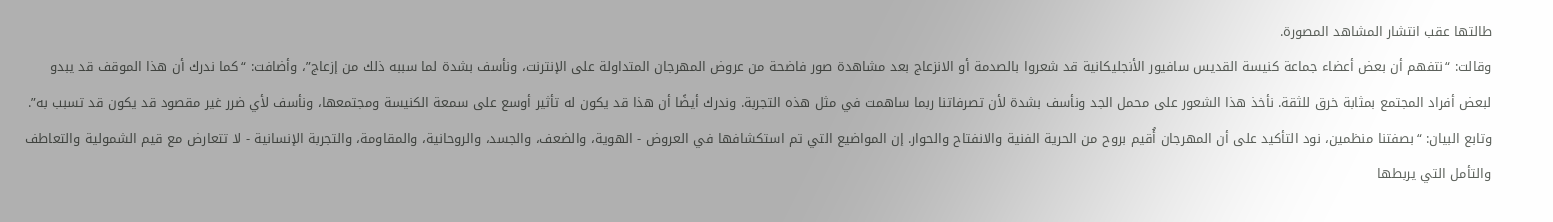طالتها عقب انتشار المشاهد المصورة.
وقالت: “نتفهم أن بعض أعضاء جماعة كنيسة القديس سافيور الأنجليكانية قد شعروا بالصدمة أو الانزعاج بعد مشاهدة صور فاضحة من عروض المهرجان المتداولة على الإنترنت، ونأسف بشدة لما سببه ذلك من إزعاج”، وأضافت: “كما ندرك أن هذا الموقف قد يبدو لبعض أفراد المجتمع بمثابة خرق للثقة. نأخذ هذا الشعور على محمل الجد ونأسف بشدة لأن تصرفاتنا ربما ساهمت في مثل هذه التجربة. وندرك أيضًا أن هذا قد يكون له تأثير أوسع على سمعة الكنيسة ومجتمعها، ونأسف لأي ضرر غير مقصود قد يكون قد تسبب به”.
وتابع البيان: “بصفتنا منظمين، نود التأكيد على أن المهرجان أُقيم بروح من الحرية الفنية والانفتاح والحوار. إن المواضيع التي تم استكشافها في العروض - الهوية، والضعف، والجسد، والروحانية، والمقاومة، والتجربة الإنسانية - لا تتعارض مع قيم الشمولية والتعاطف والتأمل التي يربطها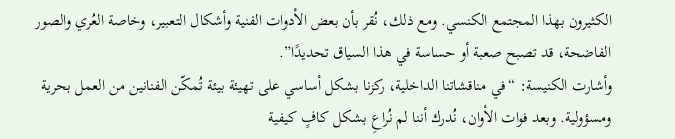الكثيرون بهذا المجتمع الكنسي. ومع ذلك، نُقر بأن بعض الأدوات الفنية وأشكال التعبير، وخاصة العُري والصور الفاضحة، قد تصبح صعبة أو حساسة في هذا السياق تحديدًا”.
وأشارت الكنيسة: “في مناقشاتنا الداخلية، ركزنا بشكل أساسي على تهيئة بيئة تُمكّن الفنانين من العمل بحرية ومسؤولية. وبعد فوات الأوان، نُدرك أننا لم نُراعِ بشكل كافٍ كيفية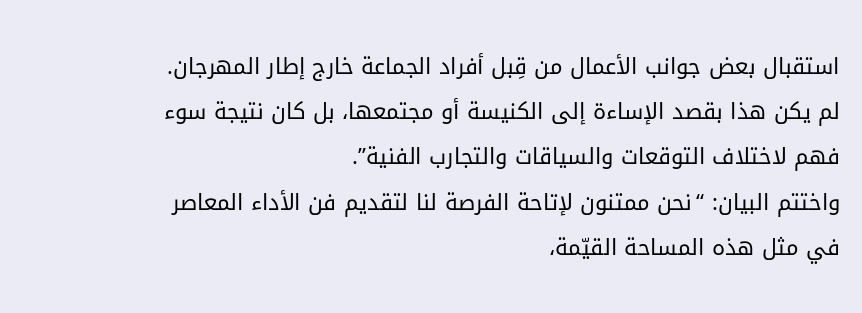استقبال بعض جوانب الأعمال من قِبل أفراد الجماعة خارج إطار المهرجان. لم يكن هذا بقصد الإساءة إلى الكنيسة أو مجتمعها، بل كان نتيجة سوء فهم لاختلاف التوقعات والسياقات والتجارب الفنية”.
واختتم البيان: “نحن ممتنون لإتاحة الفرصة لنا لتقديم فن الأداء المعاصر في مثل هذه المساحة القيّمة،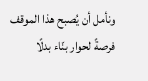ونأمل أن يُصبح هذا الموقف فرصةً لحوار بنّاء بدلًا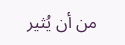من أن يُثير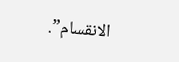الانقسام”.